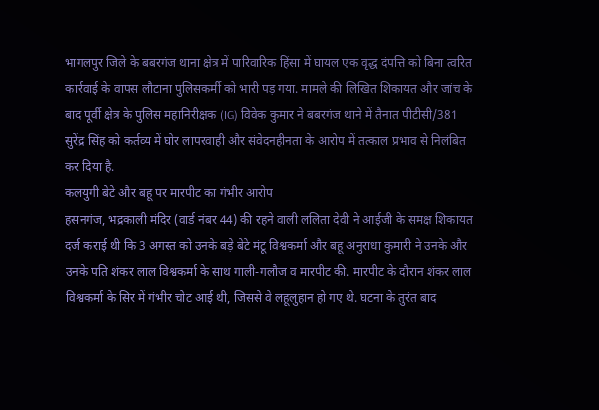भागलपुर जिले के बबरगंज थाना क्षेत्र में पारिवारिक हिंसा में घायल एक वृद्ध दंपत्ति को बिना त्वरित कार्रवाई के वापस लौटाना पुलिसकर्मी को भारी पड़ गया. मामले की लिखित शिकायत और जांच के बाद पूर्वी क्षेत्र के पुलिस महानिरीक्षक (IG) विवेक कुमार ने बबरगंज थाने में तैनात पीटीसी/381 सुरेंद्र सिंह को कर्तव्य में घोर लापरवाही और संवेदनहीनता के आरोप में तत्काल प्रभाव से निलंबित कर दिया है.
कलयुगी बेटे और बहू पर मारपीट का गंभीर आरोप
हसनगंज, भद्रकाली मंदिर (वार्ड नंबर 44) की रहने वाली ललिता देवी ने आईजी के समक्ष शिकायत दर्ज कराई थी कि 3 अगस्त को उनके बड़े बेटे मंटू विश्वकर्मा और बहू अनुराधा कुमारी ने उनके और उनके पति शंकर लाल विश्वकर्मा के साथ गाली-गलौज व मारपीट की. मारपीट के दौरान शंकर लाल विश्वकर्मा के सिर में गंभीर चोट आई थी, जिससे वे लहूलुहान हो गए थे. घटना के तुरंत बाद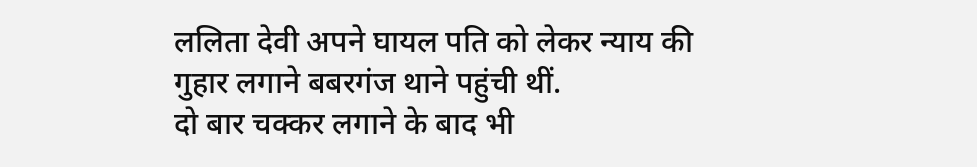ललिता देवी अपने घायल पति को लेकर न्याय की गुहार लगाने बबरगंज थाने पहुंची थीं.
दो बार चक्कर लगाने के बाद भी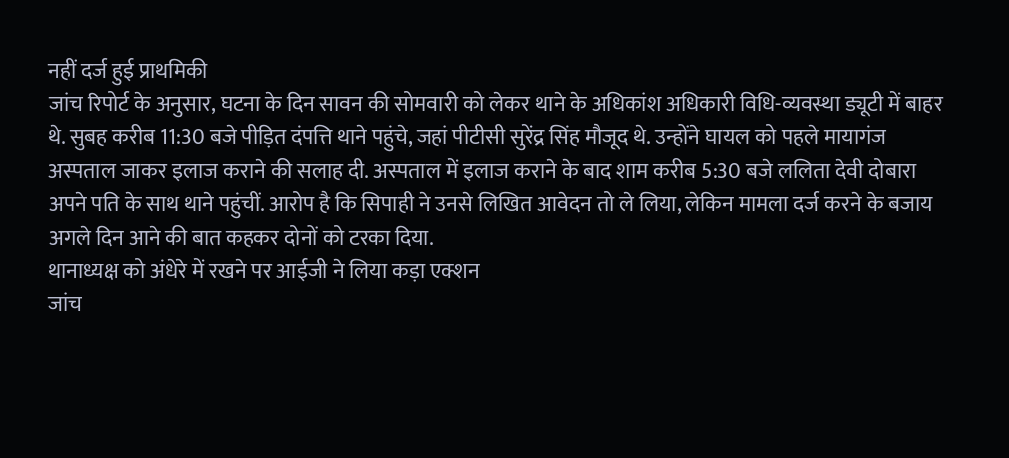नहीं दर्ज हुई प्राथमिकी
जांच रिपोर्ट के अनुसार, घटना के दिन सावन की सोमवारी को लेकर थाने के अधिकांश अधिकारी विधि-व्यवस्था ड्यूटी में बाहर थे. सुबह करीब 11:30 बजे पीड़ित दंपत्ति थाने पहुंचे, जहां पीटीसी सुरेंद्र सिंह मौजूद थे. उन्होंने घायल को पहले मायागंज अस्पताल जाकर इलाज कराने की सलाह दी. अस्पताल में इलाज कराने के बाद शाम करीब 5:30 बजे ललिता देवी दोबारा अपने पति के साथ थाने पहुंचीं. आरोप है कि सिपाही ने उनसे लिखित आवेदन तो ले लिया, लेकिन मामला दर्ज करने के बजाय अगले दिन आने की बात कहकर दोनों को टरका दिया.
थानाध्यक्ष को अंधेरे में रखने पर आईजी ने लिया कड़ा एक्शन
जांच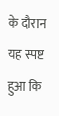के दौरान यह स्पष्ट हुआ कि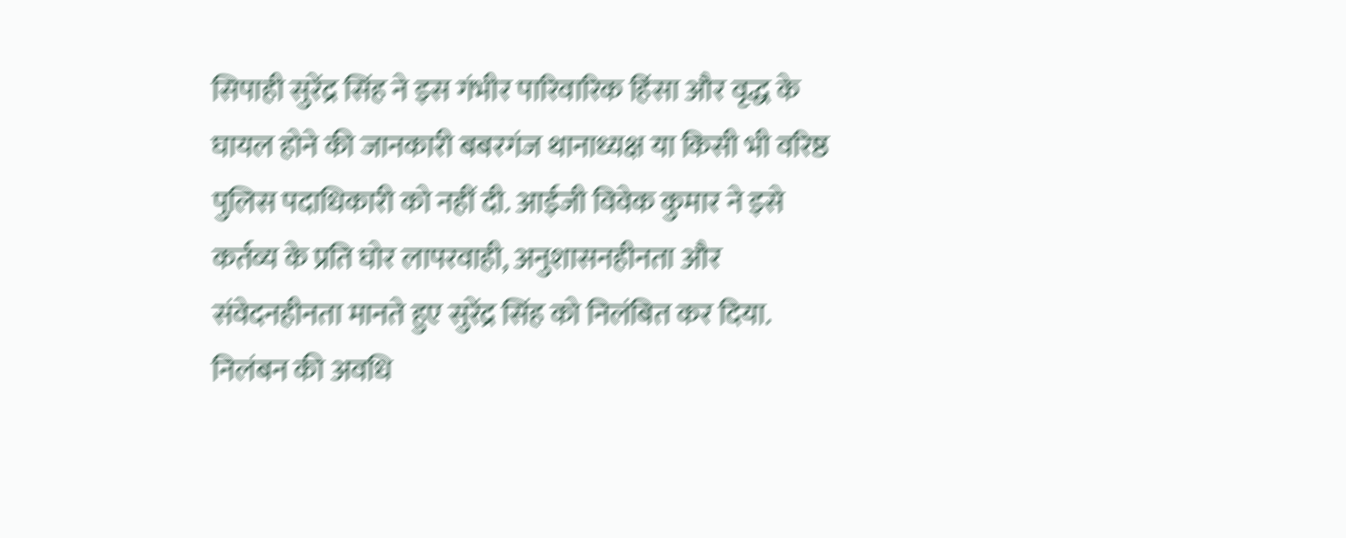सिपाही सुरेंद्र सिंह ने इस गंभीर पारिवारिक हिंसा और वृद्ध के घायल होने की जानकारी बबरगंज थानाध्यक्ष या किसी भी वरिष्ठ पुलिस पदाधिकारी को नहीं दी. आईजी विवेक कुमार ने इसे कर्तव्य के प्रति घोर लापरवाही, अनुशासनहीनता और संवेदनहीनता मानते हुए सुरेंद्र सिंह को निलंबित कर दिया. निलंबन की अवधि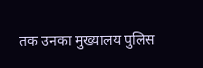तक उनका मुख्यालय पुलिस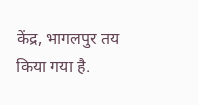केंद्र, भागलपुर तय किया गया है.